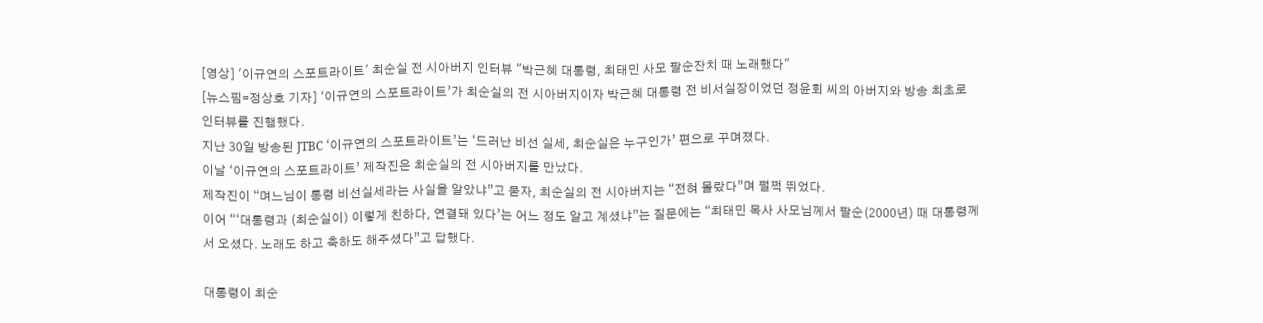[영상] '이규연의 스포트라이트' 최순실 전 시아버지 인터뷰 "박근혜 대통령, 최태민 사모 팔순잔치 때 노래했다"
[뉴스핌=정상호 기자] ‘이규연의 스포트라이트’가 최순실의 전 시아버지이자 박근혜 대통령 전 비서실장이었던 정윤회 씨의 아버지와 방송 최초로 인터뷰를 진행했다.
지난 30일 방송된 JTBC ‘이규연의 스포트라이트’는 ‘드러난 비선 실세, 최순실은 누구인가’ 편으로 꾸며졌다.
이날 ‘이규연의 스포트라이트’ 제작진은 최순실의 전 시아버지를 만났다.
제작진이 “며느님이 통령 비선실세라는 사실을 알았냐”고 묻자, 최순실의 전 시아버지는 “전혀 몰랐다”며 펄쩍 뛰었다.
이어 “‘대통령과 (최순실이) 이렇게 친하다, 연결돼 있다’는 어느 정도 알고 계셨냐”는 질문에는 “최태민 목사 사모님께서 팔순(2000년) 때 대통령께서 오셨다. 노래도 하고 축하도 해주셨다”고 답했다.

대통령이 최순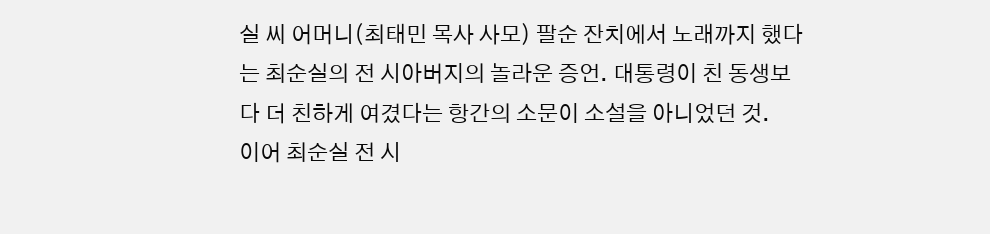실 씨 어머니(최태민 목사 사모) 팔순 잔치에서 노래까지 했다는 최순실의 전 시아버지의 놀라운 증언. 대통령이 친 동생보다 더 친하게 여겼다는 항간의 소문이 소설을 아니었던 것.
이어 최순실 전 시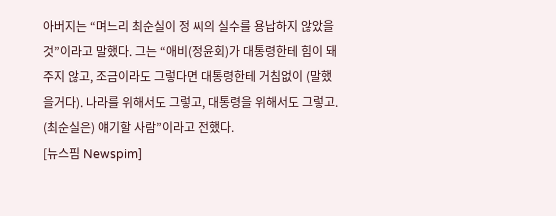아버지는 “며느리 최순실이 정 씨의 실수를 용납하지 않았을 것”이라고 말했다. 그는 “애비(정윤회)가 대통령한테 힘이 돼주지 않고, 조금이라도 그렇다면 대통령한테 거침없이 (말했을거다). 나라를 위해서도 그렇고, 대통령을 위해서도 그렇고. (최순실은) 얘기할 사람”이라고 전했다.
[뉴스핌 Newspim]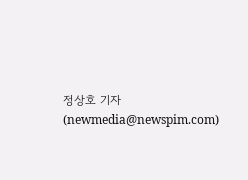정상호 기자 (newmedia@newspim.com)